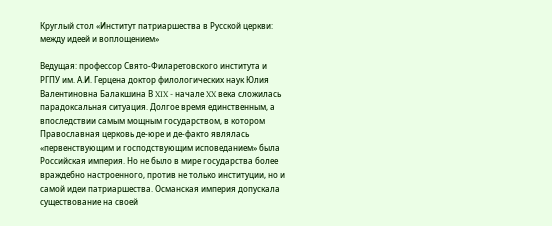Круглый стол «Институт патриаршества в Русской церкви: между идеей и воплощением»

Ведущая: профессор Свято-Филаретовского института и РГПУ им. А.И. Герцена доктор филологических наук Юлия Валентиновна Балакшина В XIX - начале XX века сложилась парадоксальная ситуация. Долгое время единственным, а впоследствии самым мощным государством, в котором Православная церковь де-юре и де-факто являлась «первенствующим и господствующим исповеданием» была Российская империя. Но не было в мире государства более враждебно настроенного, против не только институции, но и самой идеи патриаршества. Османская империя допускала существование на своей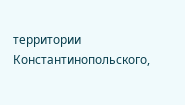территории Константинопольского,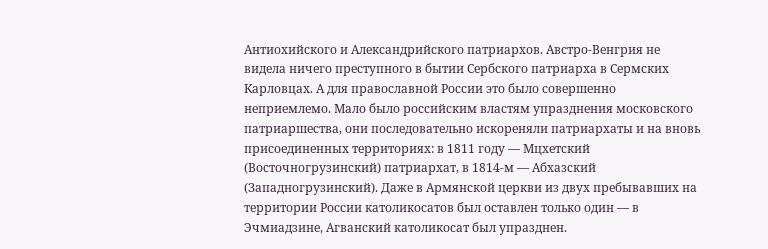Антиохийского и Александрийского патриархов. Австро-Венгрия не видела ничего преступного в бытии Сербского патриарха в Сермских Карловцах. А для православной России это было совершенно неприемлемо. Мало было российским властям упразднения московского патриаршества, они последовательно искореняли патриархаты и на вновь присоединенных территориях: в 1811 году — Мцхетский (Восточногрузинский) патриархат, в 1814-м — Абхазский (Западногрузинский). Даже в Армянской церкви из двух пребывавших на территории России католикосатов был оставлен только один — в Эчмиадзине, Агванский католикосат был упразднен.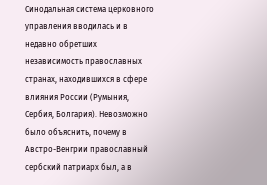Синодальная система церковного управления вводилась и в недавно обретших независимость православных странах, находившихся в сфере влияния России (Румыния, Сербия, Болгария). Невозможно было объяснить, почему в Австро-Венгрии православный сербский патриарх был, а в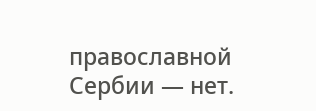православной Сербии — нет.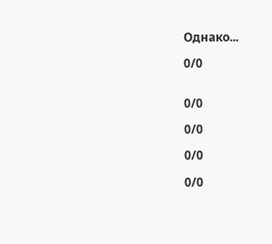Однако...

0/0


0/0

0/0

0/0

0/0